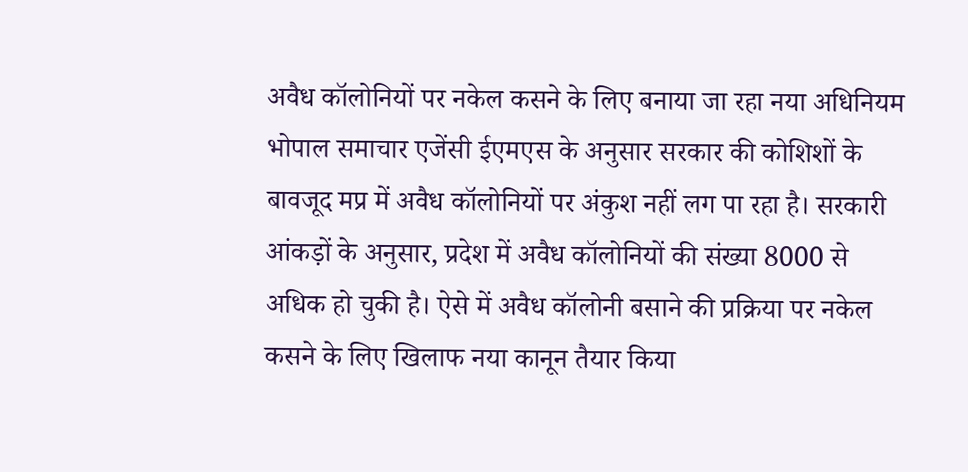अवैध कॉलोनियों पर नकेल कसने के लिए बनाया जा रहा नया अधिनियम
भोपाल समाचार एजेंसी ईएमएस के अनुसार सरकार की कोशिशों के बावजूद मप्र में अवैध कॉलोनियों पर अंकुश नहीं लग पा रहा है। सरकारी आंकड़ों के अनुसार, प्रदेश में अवैध कॉलोनियों की संख्या 8000 से अधिक हो चुकी है। ऐसे में अवैध कॉलोनी बसाने की प्रक्रिया पर नकेल कसने के लिए खिलाफ नया कानून तैयार किया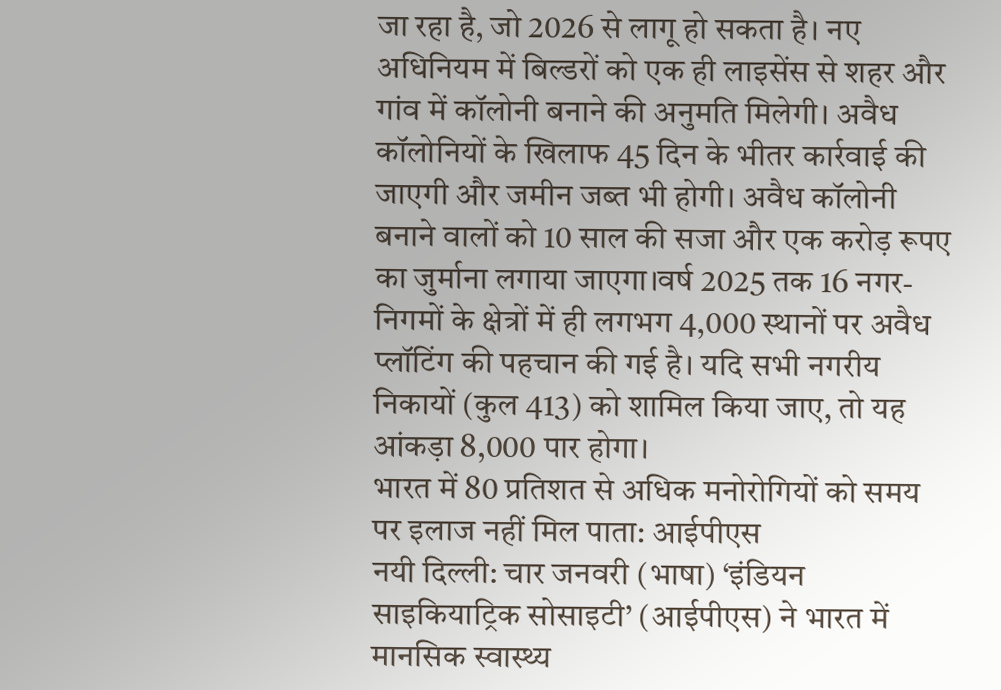जा रहा है, जो 2026 से लागू हो सकता है। नए अधिनियम में बिल्डरों को एक ही लाइसेंस से शहर और गांव में कॉलोनी बनाने की अनुमति मिलेगी। अवैध कॉलोनियों के खिलाफ 45 दिन के भीतर कार्रवाई की जाएगी और जमीन जब्त भी होगी। अवैध कॉलोनी बनाने वालों को 10 साल की सजा और एक करोड़ रूपए का जुर्माना लगाया जाएगा।वर्ष 2025 तक 16 नगर-निगमों के क्षेत्रों में ही लगभग 4,000 स्थानों पर अवैध प्लॉटिंग की पहचान की गई है। यदि सभी नगरीय निकायों (कुल 413) को शामिल किया जाए, तो यह आंकड़ा 8,000 पार होगा।
भारत में 80 प्रतिशत से अधिक मनोरोगियों को समय पर इलाज नहीं मिल पाता: आईपीएस
नयी दिल्ली: चार जनवरी (भाषा) ‘इंडियन साइकियाट्रिक सोसाइटी’ (आईपीएस) ने भारत में मानसिक स्वास्थ्य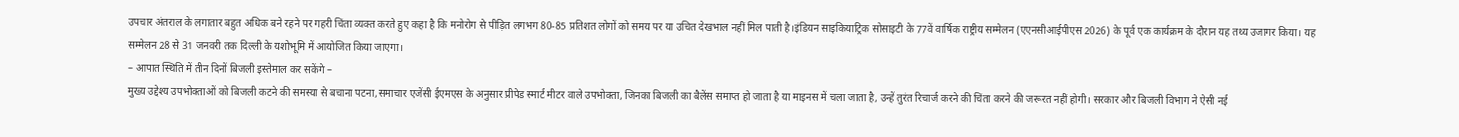उपचार अंतराल के लगातार बहुत अधिक बने रहने पर गहरी चिंता व्यक्त करते हुए कहा है कि मनोरोग से पीड़ित लगभग 80-85 प्रतिशत लोगों को समय पर या उचित देखभाल नहीं मिल पाती है।इंडियन साइकियाट्रिक सोसाइटी के 77वें वार्षिक राष्ट्रीय सम्मेलन (एएनसीआईपीएस 2026) के पूर्व एक कार्यक्रम के दौरान यह तथ्य उजागर किया। यह सम्मेलन 28 से 31 जनवरी तक दिल्ली के यशोभूमि में आयोजित किया जाएगा।
– आपात स्थिति में तीन दिनों बिजली इस्तेमाल कर सकेंगे –
मुख्य उद्देश्य उपभोक्ताओं को बिजली कटने की समस्या से बचाना पटना,समाचार एजेंसी ईएमएस के अनुसार प्रीपेड स्मार्ट मीटर वाले उपभोक्ता, जिनका बिजली का बैलेंस समाप्त हो जाता है या माइनस में चला जाता है, उन्हें तुरंत रिचार्ज करने की चिंता करने की जरूरत नहीं होगी। सरकार और बिजली विभाग ने ऐसी नई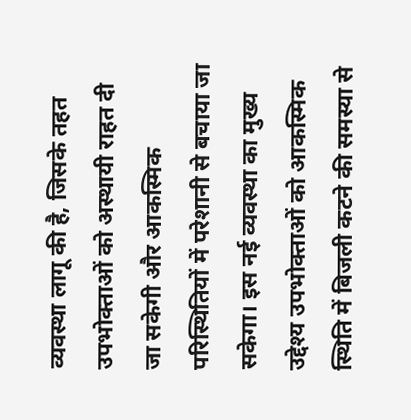व्यवस्था लागू की है, जिसके तहत उपभोक्ताओं को अस्थायी राहत दी जा सकेगी और आकस्मिक परिस्थितियों में परेशानी से बचाया जा सकेगा। इस नई व्यवस्था का मुख्य उद्देश्य उपभोक्ताओं को आकस्मिक स्थिति में बिजली कटने की समस्या से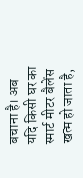बचाना है। अब यदि किसी घर का स्मार्ट मीटर बैलेंस खत्म हो जाता है,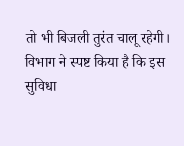तो भी बिजली तुरंत चालू रहेगी। विभाग ने स्पष्ट किया है कि इस सुविधा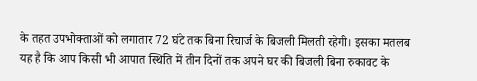के तहत उपभोक्ताओं को लगातार 72 घंटे तक बिना रिचार्ज के बिजली मिलती रहेगी। इसका मतलब यह है कि आप किसी भी आपात स्थिति में तीन दिनों तक अपने घर की बिजली बिना रुकावट के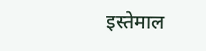इस्तेमाल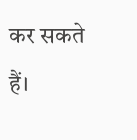कर सकते हैं।